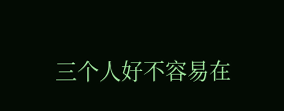三个人好不容易在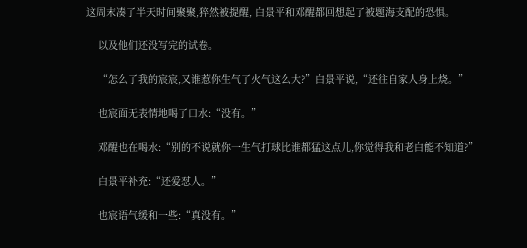这周末凑了半天时间聚聚,猝然被提醒, 白景平和邓醒都回想起了被题海支配的恐惧。

    以及他们还没写完的试卷。

    “怎么了我的宸宸,又谁惹你生气了火气这么大?”白景平说,“还往自家人身上烧。”

    也宸面无表情地喝了口水:“没有。”

    邓醒也在喝水:“别的不说就你一生气打球比谁都猛这点儿,你觉得我和老白能不知道?”

    白景平补充:“还爱怼人。”

    也宸语气缓和一些:“真没有。”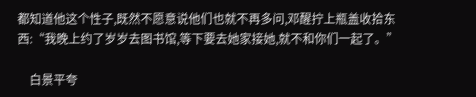都知道他这个性子,既然不愿意说他们也就不再多问,邓醒拧上瓶盖收拾东西:“我晚上约了岁岁去图书馆,等下要去她家接她,就不和你们一起了。”

    白景平夸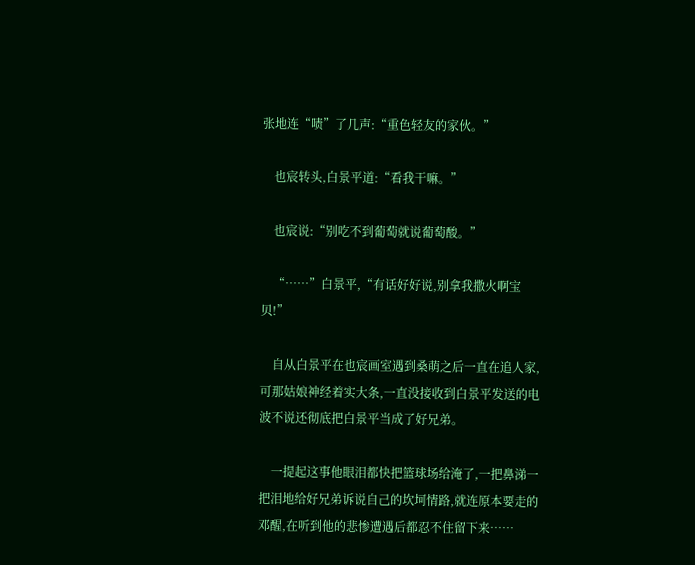张地连“啧”了几声:“重色轻友的家伙。”

    也宸转头,白景平道:“看我干嘛。”

    也宸说:“别吃不到葡萄就说葡萄酸。”

    “……”白景平,“有话好好说,别拿我撒火啊宝贝!”

    自从白景平在也宸画室遇到桑萌之后一直在追人家,可那姑娘神经着实大条,一直没接收到白景平发送的电波不说还彻底把白景平当成了好兄弟。

    一提起这事他眼泪都快把篮球场给淹了,一把鼻涕一把泪地给好兄弟诉说自己的坎坷情路,就连原本要走的邓醒,在听到他的悲惨遭遇后都忍不住留下来……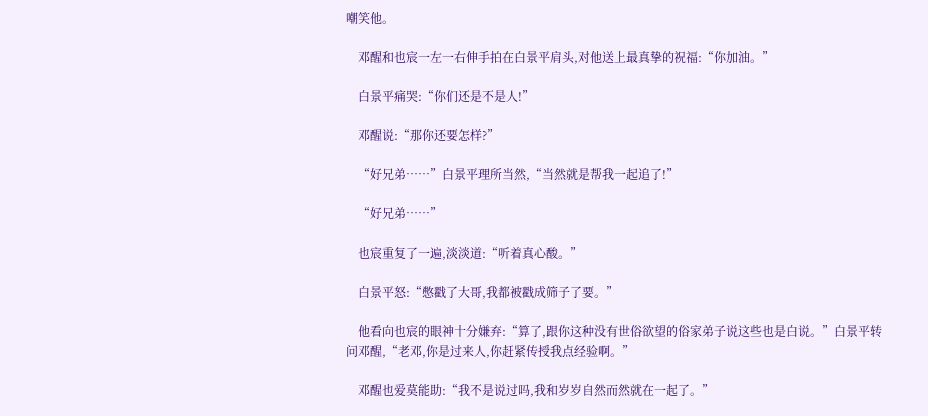嘲笑他。

    邓醒和也宸一左一右伸手拍在白景平肩头,对他送上最真挚的祝福:“你加油。”

    白景平痛哭:“你们还是不是人!”

    邓醒说:“那你还要怎样?”

    “好兄弟……”白景平理所当然,“当然就是帮我一起追了!”

    “好兄弟……”

    也宸重复了一遍,淡淡道:“听着真心酸。”

    白景平怒:“憋戳了大哥,我都被戳成筛子了要。”

    他看向也宸的眼神十分嫌弃:“算了,跟你这种没有世俗欲望的俗家弟子说这些也是白说。”白景平转问邓醒,“老邓,你是过来人,你赶紧传授我点经验啊。”

    邓醒也爱莫能助:“我不是说过吗,我和岁岁自然而然就在一起了。”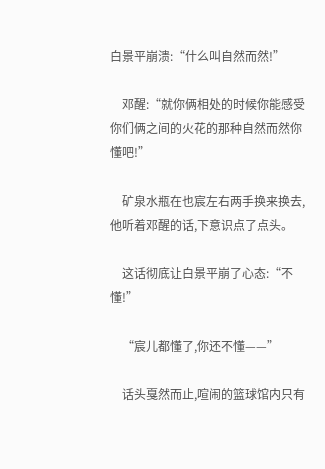白景平崩溃:“什么叫自然而然!”

    邓醒:“就你俩相处的时候你能感受你们俩之间的火花的那种自然而然你懂吧!”

    矿泉水瓶在也宸左右两手换来换去,他听着邓醒的话,下意识点了点头。

    这话彻底让白景平崩了心态:“不懂!”

    “宸儿都懂了,你还不懂——”

    话头戛然而止,喧闹的篮球馆内只有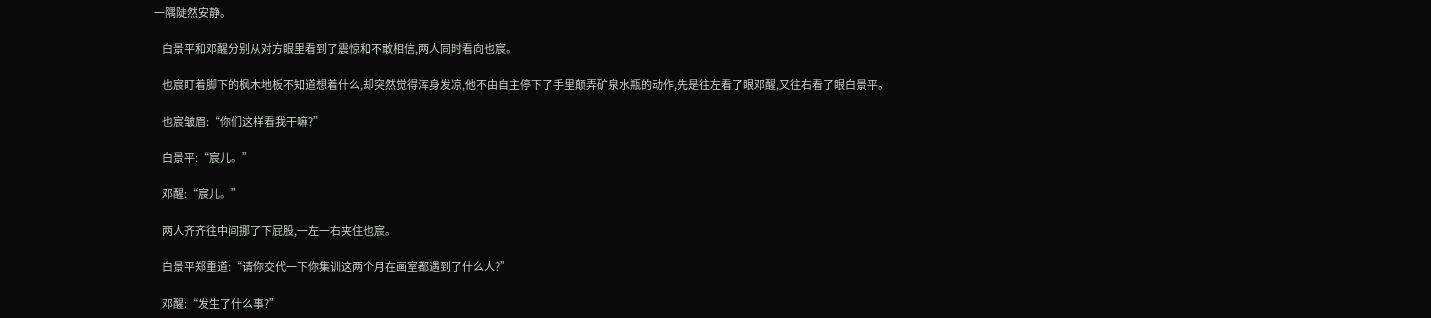一隅陡然安静。

    白景平和邓醒分别从对方眼里看到了震惊和不敢相信,两人同时看向也宸。

    也宸盯着脚下的枫木地板不知道想着什么,却突然觉得浑身发凉,他不由自主停下了手里颠弄矿泉水瓶的动作,先是往左看了眼邓醒,又往右看了眼白景平。

    也宸皱眉:“你们这样看我干嘛?”

    白景平:“宸儿。”

    邓醒:“宸儿。”

    两人齐齐往中间挪了下屁股,一左一右夹住也宸。

    白景平郑重道:“请你交代一下你集训这两个月在画室都遇到了什么人?”

    邓醒:“发生了什么事?”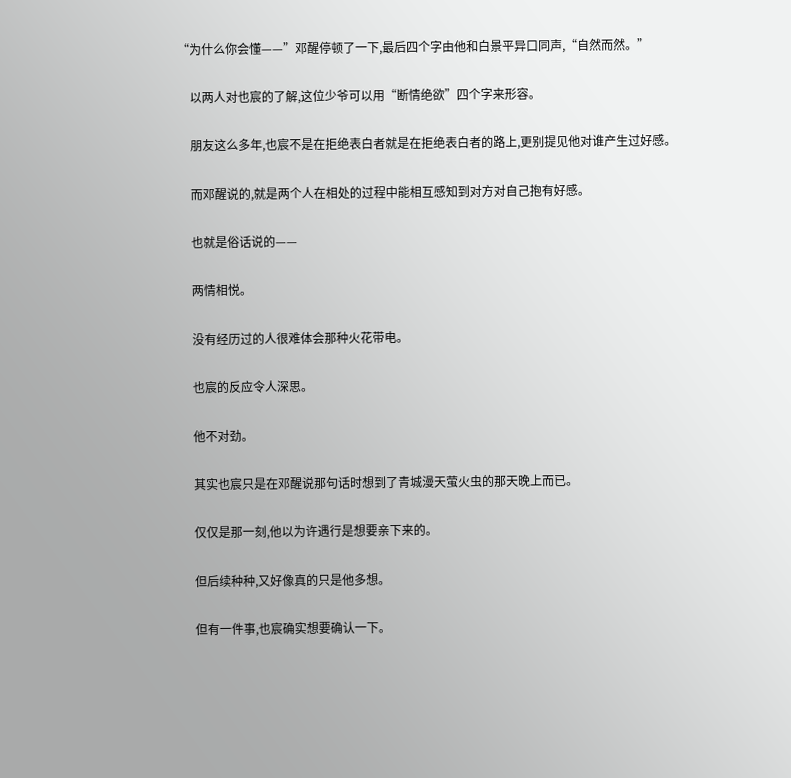“为什么你会懂——”邓醒停顿了一下,最后四个字由他和白景平异口同声,“自然而然。”

    以两人对也宸的了解,这位少爷可以用“断情绝欲”四个字来形容。

    朋友这么多年,也宸不是在拒绝表白者就是在拒绝表白者的路上,更别提见他对谁产生过好感。

    而邓醒说的,就是两个人在相处的过程中能相互感知到对方对自己抱有好感。

    也就是俗话说的——

    两情相悦。

    没有经历过的人很难体会那种火花带电。

    也宸的反应令人深思。

    他不对劲。

    其实也宸只是在邓醒说那句话时想到了青城漫天萤火虫的那天晚上而已。

    仅仅是那一刻,他以为许遇行是想要亲下来的。

    但后续种种,又好像真的只是他多想。

    但有一件事,也宸确实想要确认一下。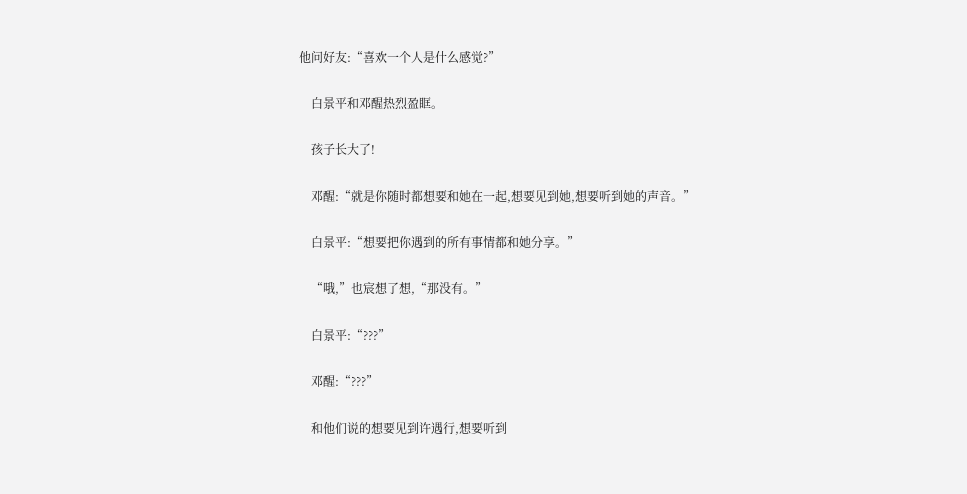他问好友:“喜欢一个人是什么感觉?”

    白景平和邓醒热烈盈眶。

    孩子长大了!

    邓醒:“就是你随时都想要和她在一起,想要见到她,想要听到她的声音。”

    白景平:“想要把你遇到的所有事情都和她分享。”

    “哦,”也宸想了想,“那没有。”

    白景平:“???”

    邓醒:“???”

    和他们说的想要见到许遇行,想要听到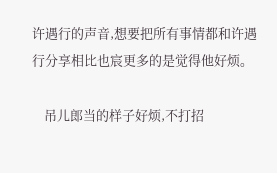许遇行的声音,想要把所有事情都和许遇行分享相比也宸更多的是觉得他好烦。

    吊儿郎当的样子好烦,不打招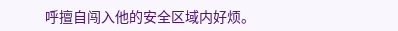呼擅自闯入他的安全区域内好烦。